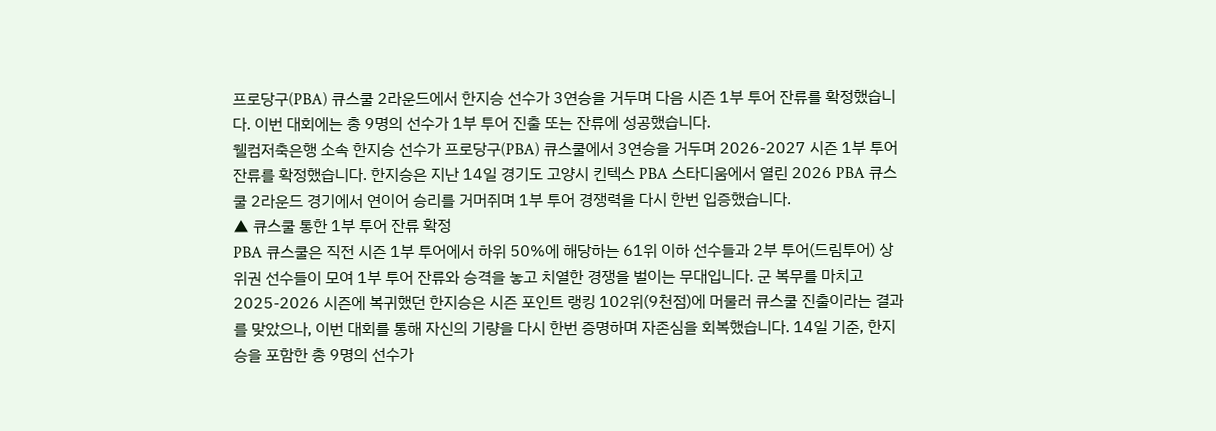프로당구(PBA) 큐스쿨 2라운드에서 한지승 선수가 3연승을 거두며 다음 시즌 1부 투어 잔류를 확정했습니다. 이번 대회에는 총 9명의 선수가 1부 투어 진출 또는 잔류에 성공했습니다.
웰컴저축은행 소속 한지승 선수가 프로당구(PBA) 큐스쿨에서 3연승을 거두며 2026-2027 시즌 1부 투어 잔류를 확정했습니다. 한지승은 지난 14일 경기도 고양시 킨텍스 PBA 스타디움에서 열린 2026 PBA 큐스쿨 2라운드 경기에서 연이어 승리를 거머쥐며 1부 투어 경쟁력을 다시 한번 입증했습니다.
▲ 큐스쿨 통한 1부 투어 잔류 확정
PBA 큐스쿨은 직전 시즌 1부 투어에서 하위 50%에 해당하는 61위 이하 선수들과 2부 투어(드림투어) 상위권 선수들이 모여 1부 투어 잔류와 승격을 놓고 치열한 경쟁을 벌이는 무대입니다. 군 복무를 마치고 2025-2026 시즌에 복귀했던 한지승은 시즌 포인트 랭킹 102위(9천점)에 머물러 큐스쿨 진출이라는 결과를 맞았으나, 이번 대회를 통해 자신의 기량을 다시 한번 증명하며 자존심을 회복했습니다. 14일 기준, 한지승을 포함한 총 9명의 선수가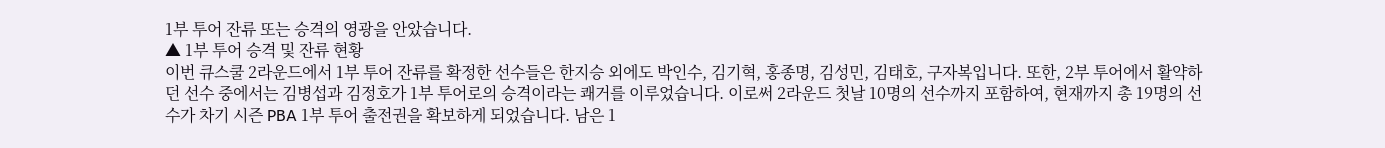1부 투어 잔류 또는 승격의 영광을 안았습니다.
▲ 1부 투어 승격 및 잔류 현황
이번 큐스쿨 2라운드에서 1부 투어 잔류를 확정한 선수들은 한지승 외에도 박인수, 김기혁, 홍종명, 김성민, 김태호, 구자복입니다. 또한, 2부 투어에서 활약하던 선수 중에서는 김병섭과 김정호가 1부 투어로의 승격이라는 쾌거를 이루었습니다. 이로써 2라운드 첫날 10명의 선수까지 포함하여, 현재까지 총 19명의 선수가 차기 시즌 PBA 1부 투어 출전권을 확보하게 되었습니다. 남은 1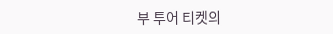부 투어 티켓의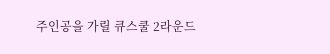주인공을 가릴 큐스쿨 2라운드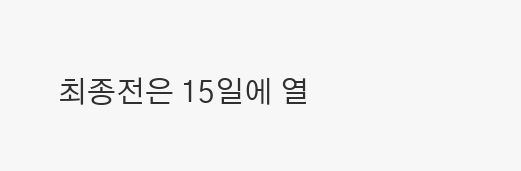최종전은 15일에 열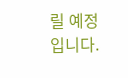릴 예정입니다.